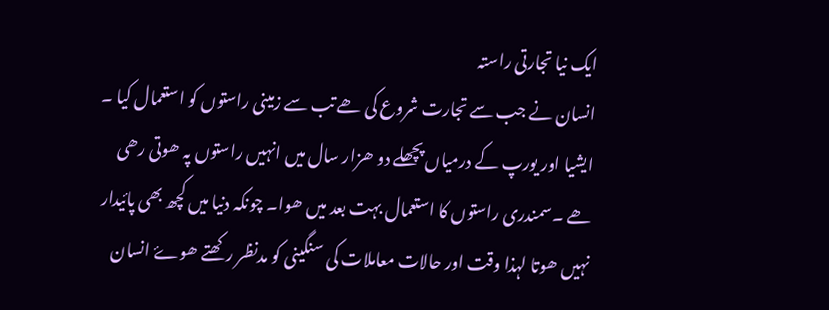ایک نیا تجارتی راستہ
انسان نے جب سے تجارت شروع کی ھے تب سے زمینی راستوں کو استعمال کیا ۔ ایشیا اور یورپ کے درمیاں پچھلے دو ھزار سال میں انہیں راستوں پہ ھوتی رھی ھے ۔سمندری راستوں کا استعمال بہت بعد میں ھوا۔ چونکہ دنیا میں کچھ بھی پائیدار نہیں ھوتا لہذا وقت اور حالات معاملات کی سنگینی کو مدنظر رکھتے ھوۓ انسان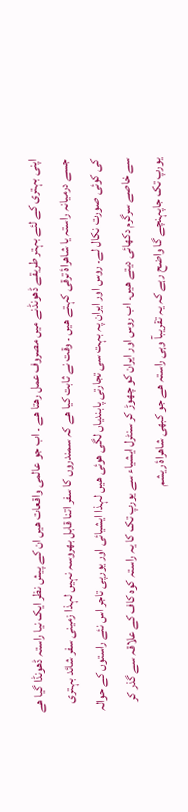اپنی بہتری کے لئے بہتر طریقے ڈھونڈنے میں مصروف عمل رھتا ھے ۔ اب جو عالمی واقعات ھیں ان کے پیش نظر ایک نیا راستہ ڈھونڈا گیا ھے جسے درمیانہ راستہ یا شاھراۂ ترقی کہتے ھیں ۔ وقت نے ثابت کیا ھے کہ سمندروں کا سفر اتنا قابل بھروسہ نہیں لہذا زمینی سفر شائد بہتری کی کوئی صورت نکال لے۔ روس اور ایران پہ بہت سی تجارتی پابندیاں لگی ھوئی ھیں لہذا ایشیائی اور یورپی تاجر اس نئے راستوں کے حوالہ سے خاصے سرگرم دکھائی دیتے ھیں۔ اب روس اور ایران کو چھوڑ کر سنٹرل ایشیاء سے یورپ تک کا یہ راستہ کوہ کاف کے علاقہ سے گذر کر یورپ تک جاپہنچے گا واضح رہے کہ یہ تقریبآ وہی راستہ ھے جو کبھی شاھراۂ ریشم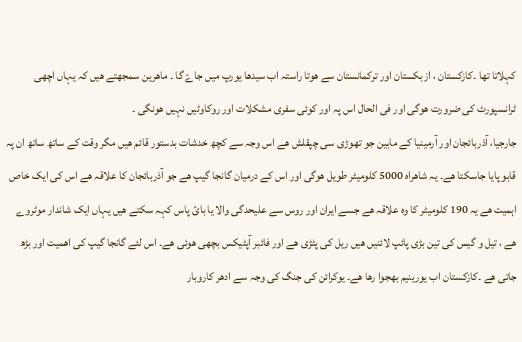کہلاتا تھا ۔کازکستان ، ازبکستان اور ترکمانستان سے ھوتا راستہ اب سیدھا یورپ میں جاۓ گا ۔ ماھرین سمجھتے ھیں کہ یہاں اچھی ٹرانسپورٹ کی ضرورت ھوگی اور فی الحال اس پہ اور کوئی سفری مشکلات اور روکاوٹیں نہیں ھونگی ۔
جارجیا، آذربائجان اور آرمینیا کے مابین جو تھوڑی سی چپقلش ھے اس وجہ سے کچھ خدشات بدستور قائم ھیں مگر وقت کے ساتھ ساتھ ان پہ قابو پایا جاسکتا ھے۔ یہ شاھراہ 5000 کلومیٹر طویل ھوگی اور اس کے درمیان گانجا گیپ ھے جو آذربائجان کا علاقہ ھے اس کی ایک خاص اہمیت ھے یہ 190 کلومیٹر کا وہ علاقہ ھے جسے ایران اور روس سے علیحدگی والا یا بائ پاس کہہ سکتے ھیں یہاں ایک شاندار موٹروے ھے ، تیل و گیس کی تین بڑی پائپ لائنیں ھیں ریل کی پٹڑی ھے اور فائبر آپٹیکس بچھی ھوئی ھے۔ اس لئے گانجا گیپ کی اھمیت اور بڑھ جاتی ھے ۔کازکستان اب یورینیم بھجوا رھا ھے۔ یوکرائن کی جنگ کی وجہ سے ادھر کاروبار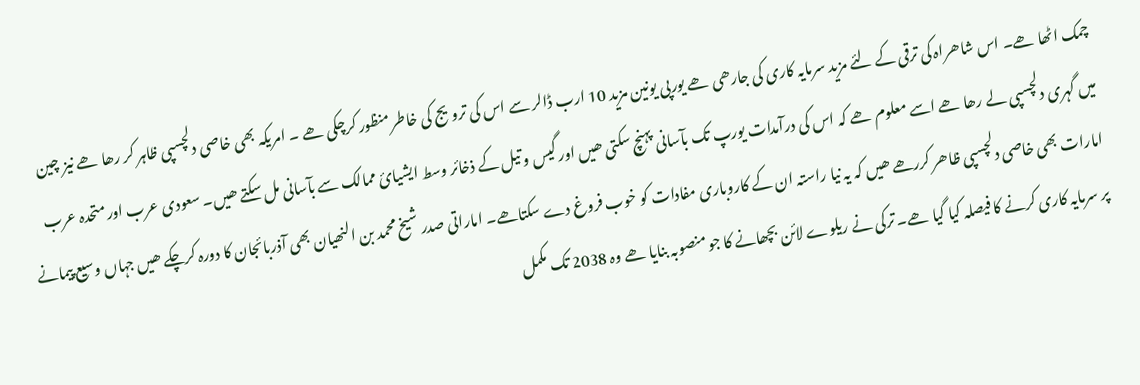چمک اٹھا ھے۔ اس شاھراہ کی ترقی کے لئے مزید سرمایہ کاری کی جارھی ھے یورپی یونین مزید 10 ارب ڈالر سے اس کی ترویج کی خاطر منظور کرچکی ھے ۔ امریکہ بھی خاصی دلچسپی ظاہر کر رھا ھے نیز چین میں گہری دلچسپی لے رھا ھے اسے معلوم ھے کہ اس کی درآمدات یورپ تک بآسانی پہنچ سکتی ھیں اور گیس و تیل کے ذخائر وسط ایشیائ ممالک سے بآسانی مل سکتے ھیں۔ سعودی عرب اور متحدہ عرب امارات بھی خاصی دلچسپی ظاھر کررھے ھیں کہ یہ نیا راستہ ان کے کاروباری مفادات کو خوب فروغ دے سکتاھے۔ اماراتی صدر شیخ محمد بن النھیان بھی آذربائجان کا دورہ کرچکے ھیں جہاں وسیع پیمانے پر سرمایہ کاری کرنے کا فیصلہ کیا گیا ھے۔ ترکی نے ریلوے لائن بچھانے کا جو منصوبہ بنایا ھے وہ 2038 تک مکمل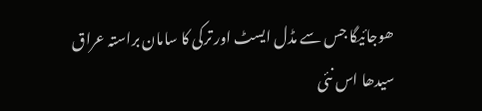ھوجائیگا جس سے مڈل ایسٹ اور ترکی کا سامان براستہ عراق سیدھا اس نئی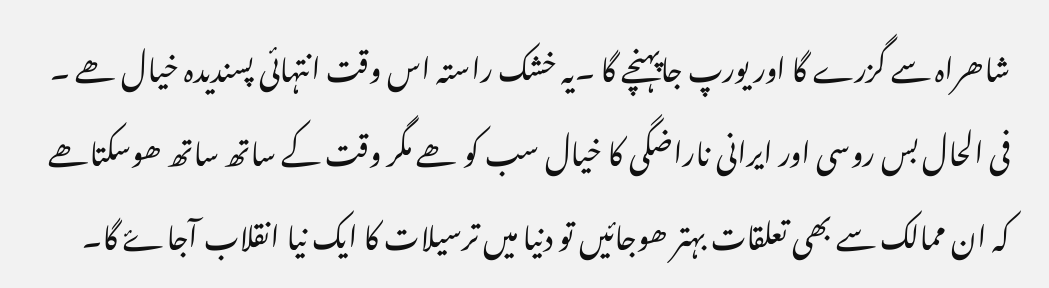شاھراہ سے گزرے گا اور یورپ جاپہنچے گا ۔یہ خشک راستہ اس وقت انتہائی پسندیدہ خیال ھے ۔ فی الحال بس روسی اور ایرانی ناراضگی کا خیال سب کو ھے مگر وقت کے ساتھ ساتھ ھوسکتاھے کہ ان ممالک سے بھی تعلقات بہتر ھوجائیں تو دنیا میں ترسیلات کا ایک نیا انقلاب آجاۓ گا۔